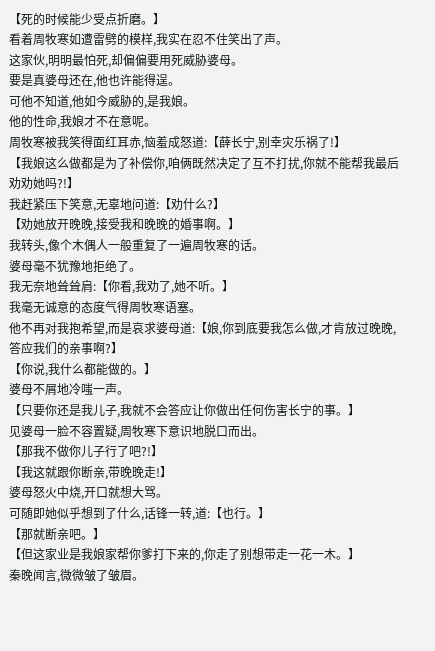【死的时候能少受点折磨。】
看着周牧寒如遭雷劈的模样,我实在忍不住笑出了声。
这家伙,明明最怕死,却偏偏要用死威胁婆母。
要是真婆母还在,他也许能得逞。
可他不知道,他如今威胁的,是我娘。
他的性命,我娘才不在意呢。
周牧寒被我笑得面红耳赤,恼羞成怒道:【薛长宁,别幸灾乐祸了!】
【我娘这么做都是为了补偿你,咱俩既然决定了互不打扰,你就不能帮我最后劝劝她吗?!】
我赶紧压下笑意,无辜地问道:【劝什么?】
【劝她放开晚晚,接受我和晚晚的婚事啊。】
我转头,像个木偶人一般重复了一遍周牧寒的话。
婆母毫不犹豫地拒绝了。
我无奈地耸耸肩:【你看,我劝了,她不听。】
我毫无诚意的态度气得周牧寒语塞。
他不再对我抱希望,而是哀求婆母道:【娘,你到底要我怎么做,才肯放过晚晚,答应我们的亲事啊?】
【你说,我什么都能做的。】
婆母不屑地冷嗤一声。
【只要你还是我儿子,我就不会答应让你做出任何伤害长宁的事。】
见婆母一脸不容置疑,周牧寒下意识地脱口而出。
【那我不做你儿子行了吧?!】
【我这就跟你断亲,带晚晚走!】
婆母怒火中烧,开口就想大骂。
可随即她似乎想到了什么,话锋一转,道:【也行。】
【那就断亲吧。】
【但这家业是我娘家帮你爹打下来的,你走了别想带走一花一木。】
秦晚闻言,微微皱了皱眉。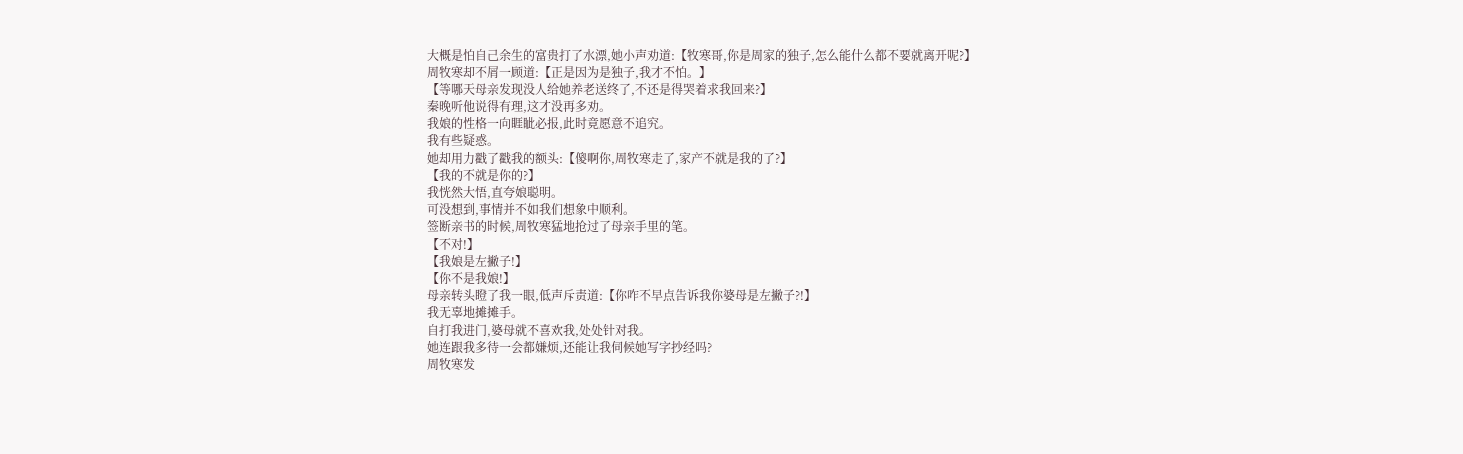大概是怕自己余生的富贵打了水漂,她小声劝道:【牧寒哥,你是周家的独子,怎么能什么都不要就离开呢?】
周牧寒却不屑一顾道:【正是因为是独子,我才不怕。】
【等哪天母亲发现没人给她养老送终了,不还是得哭着求我回来?】
秦晚听他说得有理,这才没再多劝。
我娘的性格一向睚眦必报,此时竟愿意不追究。
我有些疑惑。
她却用力戳了戳我的额头:【傻啊你,周牧寒走了,家产不就是我的了?】
【我的不就是你的?】
我恍然大悟,直夸娘聪明。
可没想到,事情并不如我们想象中顺利。
签断亲书的时候,周牧寒猛地抢过了母亲手里的笔。
【不对!】
【我娘是左撇子!】
【你不是我娘!】
母亲转头瞪了我一眼,低声斥责道:【你咋不早点告诉我你婆母是左撇子?!】
我无辜地摊摊手。
自打我进门,婆母就不喜欢我,处处针对我。
她连跟我多待一会都嫌烦,还能让我伺候她写字抄经吗?
周牧寒发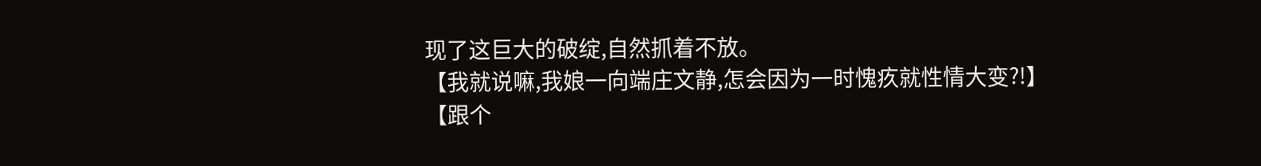现了这巨大的破绽,自然抓着不放。
【我就说嘛,我娘一向端庄文静,怎会因为一时愧疚就性情大变?!】
【跟个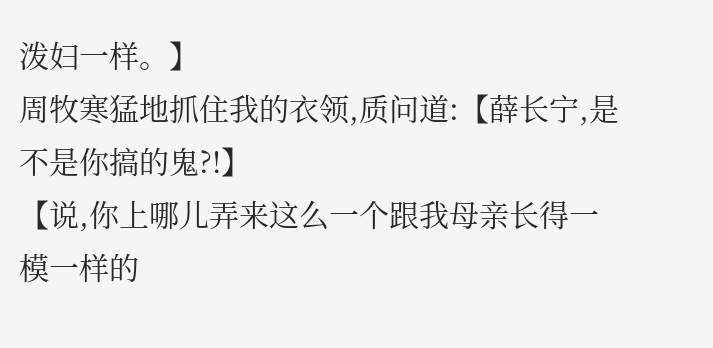泼妇一样。】
周牧寒猛地抓住我的衣领,质问道:【薛长宁,是不是你搞的鬼?!】
【说,你上哪儿弄来这么一个跟我母亲长得一模一样的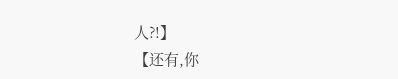人?!】
【还有,你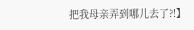把我母亲弄到哪儿去了?!】